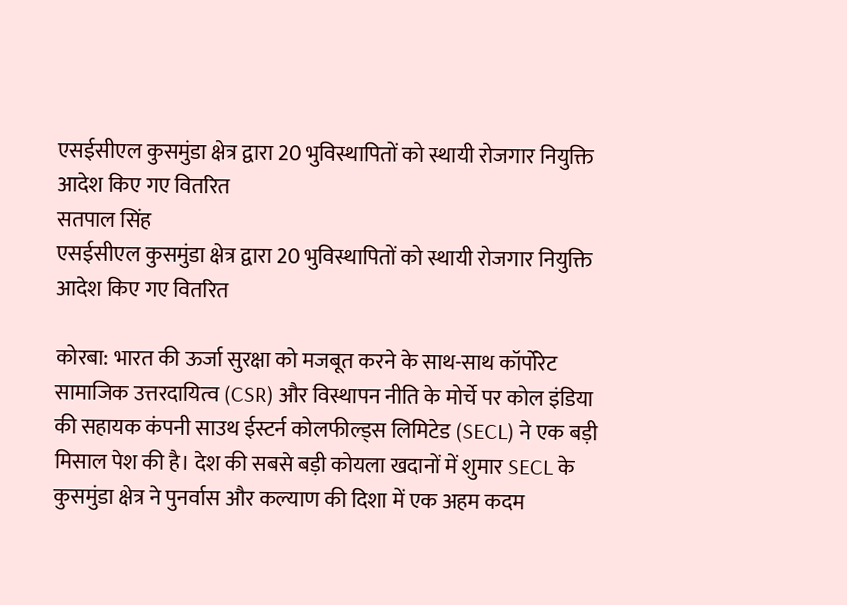एसईसीएल कुसमुंडा क्षेत्र द्वारा 20 भुविस्थापितों को स्थायी रोजगार नियुक्ति आदेश किए गए वितरित
सतपाल सिंह
एसईसीएल कुसमुंडा क्षेत्र द्वारा 20 भुविस्थापितों को स्थायी रोजगार नियुक्ति आदेश किए गए वितरित

कोरबा: भारत की ऊर्जा सुरक्षा को मजबूत करने के साथ-साथ कॉर्पोरेट सामाजिक उत्तरदायित्व (CSR) और विस्थापन नीति के मोर्चे पर कोल इंडिया की सहायक कंपनी साउथ ईस्टर्न कोलफील्ड्स लिमिटेड (SECL) ने एक बड़ी मिसाल पेश की है। देश की सबसे बड़ी कोयला खदानों में शुमार SECL के कुसमुंडा क्षेत्र ने पुनर्वास और कल्याण की दिशा में एक अहम कदम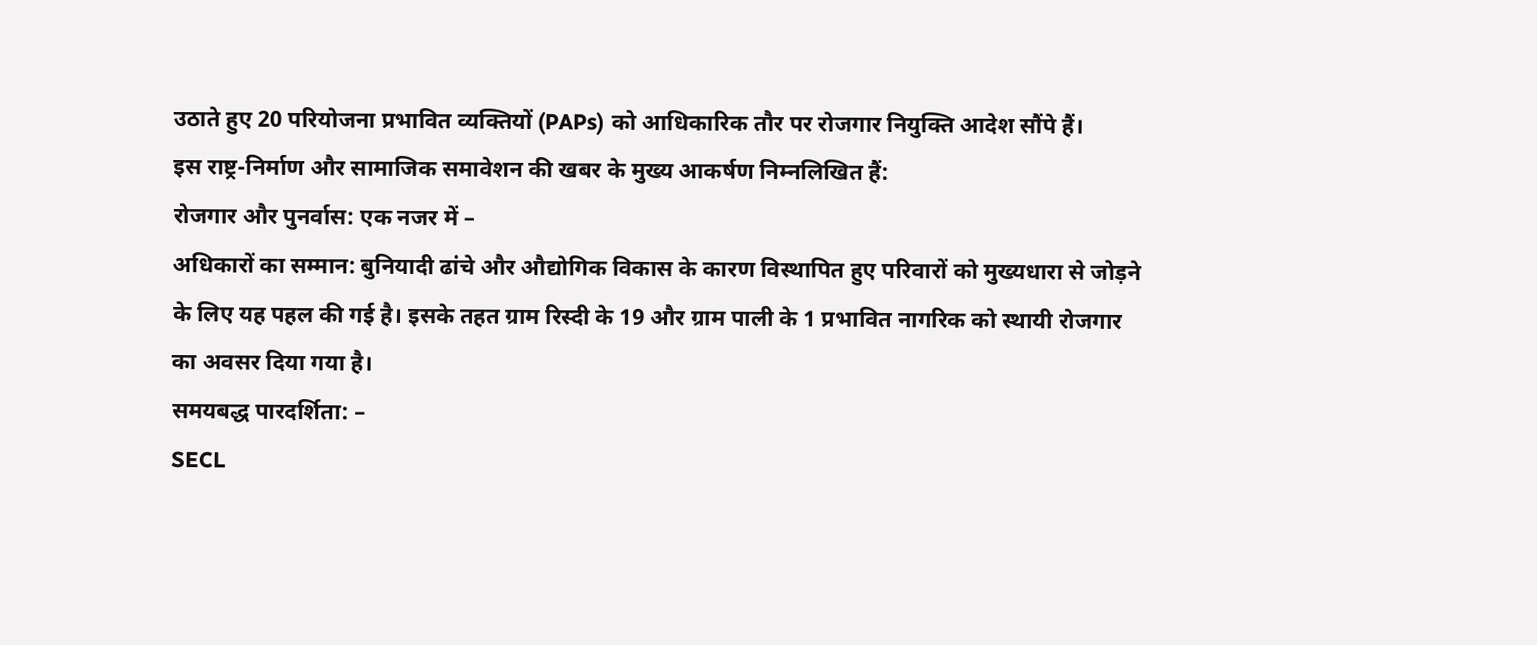उठाते हुए 20 परियोजना प्रभावित व्यक्तियों (PAPs) को आधिकारिक तौर पर रोजगार नियुक्ति आदेश सौंपे हैं।
इस राष्ट्र-निर्माण और सामाजिक समावेशन की खबर के मुख्य आकर्षण निम्नलिखित हैं:
रोजगार और पुनर्वास: एक नजर में –
अधिकारों का सम्मान: बुनियादी ढांचे और औद्योगिक विकास के कारण विस्थापित हुए परिवारों को मुख्यधारा से जोड़ने के लिए यह पहल की गई है। इसके तहत ग्राम रिस्दी के 19 और ग्राम पाली के 1 प्रभावित नागरिक को स्थायी रोजगार का अवसर दिया गया है।
समयबद्ध पारदर्शिता: –
SECL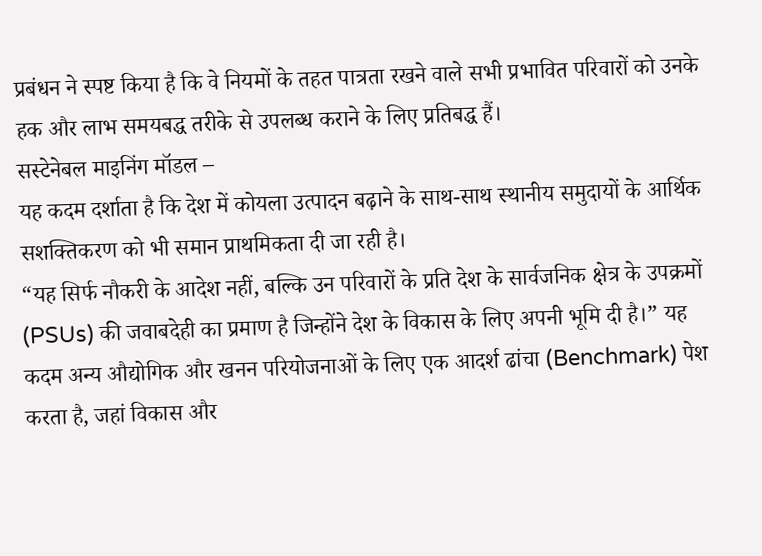प्रबंधन ने स्पष्ट किया है कि वे नियमों के तहत पात्रता रखने वाले सभी प्रभावित परिवारों को उनके हक और लाभ समयबद्ध तरीके से उपलब्ध कराने के लिए प्रतिबद्ध हैं।
सस्टेनेबल माइनिंग मॉडल –
यह कदम दर्शाता है कि देश में कोयला उत्पादन बढ़ाने के साथ-साथ स्थानीय समुदायों के आर्थिक सशक्तिकरण को भी समान प्राथमिकता दी जा रही है।
“यह सिर्फ नौकरी के आदेश नहीं, बल्कि उन परिवारों के प्रति देश के सार्वजनिक क्षेत्र के उपक्रमों (PSUs) की जवाबदेही का प्रमाण है जिन्होंने देश के विकास के लिए अपनी भूमि दी है।” यह कदम अन्य औद्योगिक और खनन परियोजनाओं के लिए एक आदर्श ढांचा (Benchmark) पेश करता है, जहां विकास और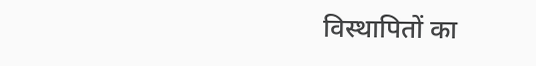विस्थापितों का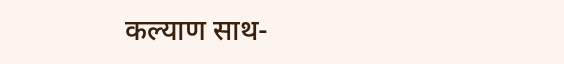कल्याण साथ-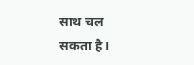साथ चल सकता है।